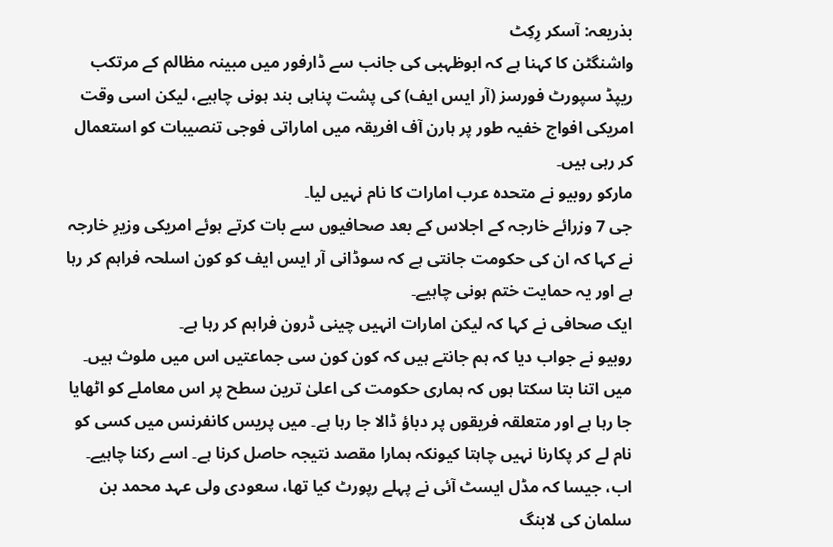بذریعہ: آسکر رِکِٹ
واشنگٹن کا کہنا ہے کہ ابوظہبی کی جانب سے ڈارفور میں مبینہ مظالم کے مرتکب ریپڈ سپورٹ فورسز (آر ایس ایف) کی پشت پناہی بند ہونی چاہیے، لیکن اسی وقت امریکی افواج خفیہ طور پر ہارن آف افریقہ میں اماراتی فوجی تنصیبات کو استعمال کر رہی ہیں۔
مارکو روبیو نے متحدہ عرب امارات کا نام نہیں لیا۔
جی 7 وزرائے خارجہ کے اجلاس کے بعد صحافیوں سے بات کرتے ہوئے امریکی وزیرِ خارجہ نے کہا کہ ان کی حکومت جانتی ہے کہ سوڈانی آر ایس ایف کو کون اسلحہ فراہم کر رہا ہے اور یہ حمایت ختم ہونی چاہیے۔
ایک صحافی نے کہا کہ لیکن امارات انہیں چینی ڈرون فراہم کر رہا ہے۔
روبیو نے جواب دیا کہ ہم جانتے ہیں کہ کون کون سی جماعتیں اس میں ملوث ہیں۔ میں اتنا بتا سکتا ہوں کہ ہماری حکومت کی اعلیٰ ترین سطح پر اس معاملے کو اٹھایا جا رہا ہے اور متعلقہ فریقوں پر دباؤ ڈالا جا رہا ہے۔ میں پریس کانفرنس میں کسی کو نام لے کر پکارنا نہیں چاہتا کیونکہ ہمارا مقصد نتیجہ حاصل کرنا ہے۔ اسے رکنا چاہیے۔
اب، جیسا کہ مڈل ایسٹ آئی نے پہلے رپورٹ کیا تھا، سعودی ولی عہد محمد بن سلمان کی لابنگ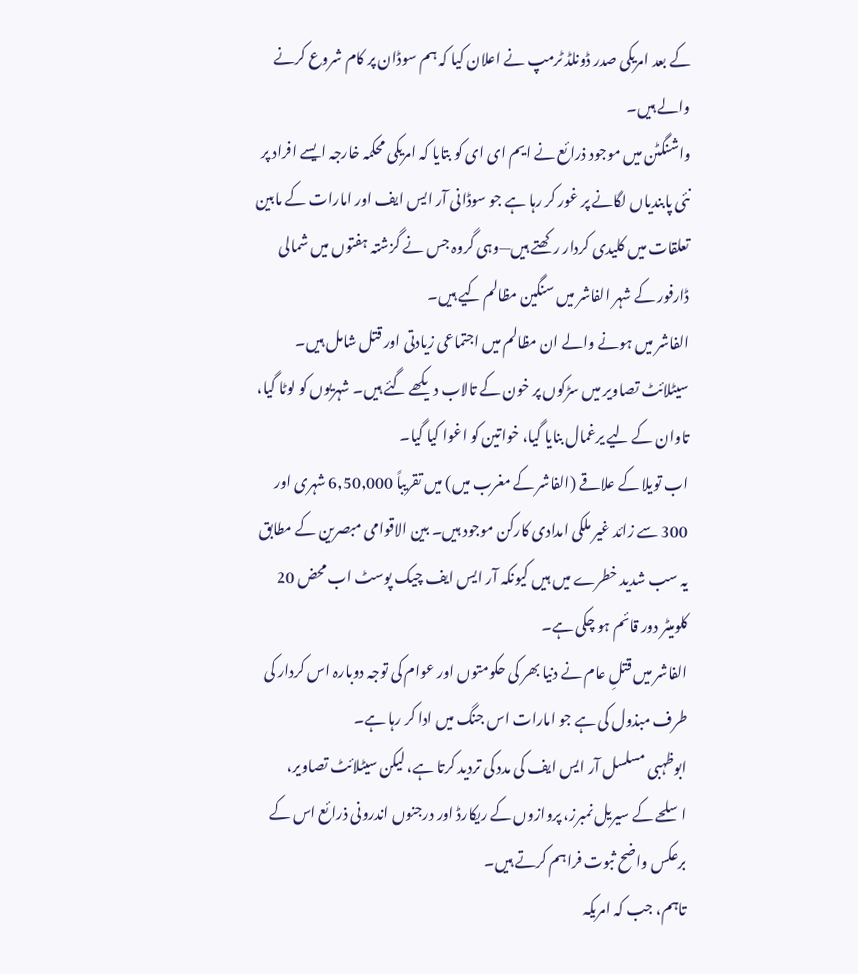کے بعد امریکی صدر ڈونلڈ ٹرمپ نے اعلان کیا کہ ہم سوڈان پر کام شروع کرنے والے ہیں۔
واشنگٹن میں موجود ذرائع نے ایم ای ای کو بتایا کہ امریکی محکمہ خارجہ ایسے افراد پر نئی پابندیاں لگانے پر غور کر رہا ہے جو سوڈانی آر ایس ایف اور امارات کے مابین تعلقات میں کلیدی کردار رکھتے ہیں—وہی گروہ جس نے گزشتہ ہفتوں میں شمالی ڈارفور کے شہر الفاشر میں سنگین مظالم کیے ہیں۔
الفاشر میں ہونے والے ان مظالم میں اجتماعی زیادتی اور قتل شامل ہیں۔ سیٹلائٹ تصاویر میں سڑکوں پر خون کے تالاب دیکھے گئے ہیں۔ شہریوں کو لوٹا گیا، تاوان کے لیے یرغمال بنایا گیا، خواتین کو اغوا کیا گیا۔
اب تویلا کے علاقے (الفاشر کے مغرب میں) میں تقریباً 6,50,000 شہری اور 300 سے زائد غیر ملکی امدادی کارکن موجود ہیں۔ بین الاقوامی مبصرین کے مطابق یہ سب شدید خطرے میں ہیں کیونکہ آر ایس ایف چیک پوسٹ اب محض 20 کلومیٹر دور قائم ہو چکی ہے۔
الفاشر میں قتلِ عام نے دنیا بھر کی حکومتوں اور عوام کی توجہ دوبارہ اس کردار کی طرف مبذول کی ہے جو امارات اس جنگ میں ادا کر رہا ہے۔
ابوظہبی مسلسل آر ایس ایف کی مدد کی تردید کرتا ہے، لیکن سیٹلائٹ تصاویر، اسلحے کے سیریل نمبرز، پروازوں کے ریکارڈ اور درجنوں اندرونی ذرائع اس کے برعکس واضح ثبوت فراہم کرتے ہیں۔
تاہم، جب کہ امریکہ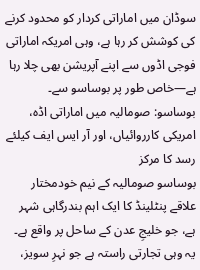سوڈان میں اماراتی کردار کو محدود کرنے کی کوشش کر رہا ہے، وہی امریکہ اماراتی فوجی اڈوں سے اپنے آپریشن بھی چلا رہا ہے—خاص طور پر بوساسو سے۔
بوساسو: صومالیہ میں اماراتی اڈہ، امریکی کارروائیاں، اور آر ایس ایف کیلئے رسد کا مرکز
بوساسو صومالیہ کے نیم خودمختار علاقے پنٹلینڈ کا ایک اہم بندرگاہی شہر ہے، جو خلیجِ عدن کے ساحل پر واقع ہے۔ یہ وہی تجارتی راستہ ہے جو نہرِ سویز،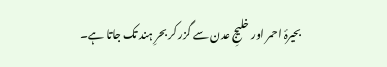بحیرۂ احمر اور خلیجِ عدن سے گزر کر بحرِ ہند تک جاتا ہے۔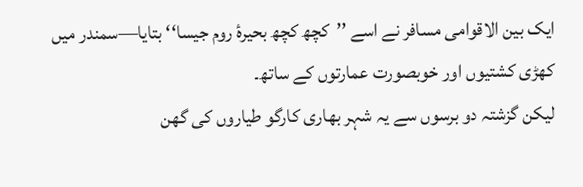ایک بین الاقوامی مسافر نے اسے ’’کچھ کچھ بحیرۂ روم جیسا‘‘ بتایا—سمندر میں کھڑی کشتیوں اور خوبصورت عمارتوں کے ساتھ۔
لیکن گزشتہ دو برسوں سے یہ شہر بھاری کارگو طیاروں کی گھن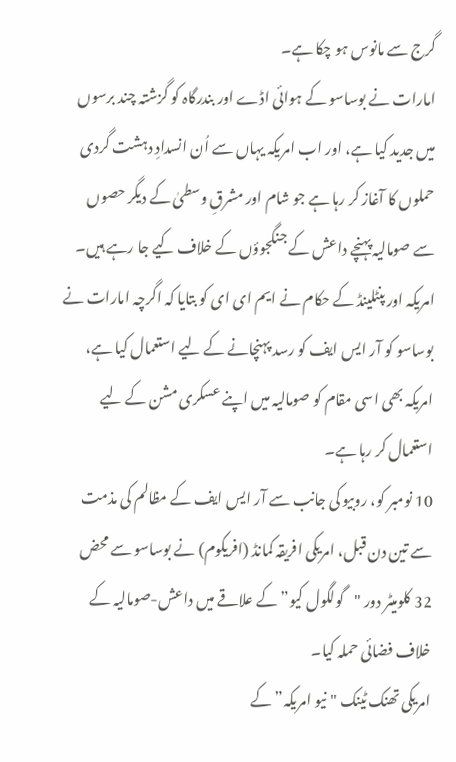گرج سے مانوس ہو چکا ہے۔
امارات نے بوساسو کے ہوائی اڈے اور بندرگاہ کو گزشتہ چند برسوں میں جدید کیا ہے، اور اب امریکہ یہاں سے اُن انسدادِ دہشت گردی حملوں کا آغاز کر رہا ہے جو شام اور مشرقِ وسطیٰ کے دیگر حصوں سے صومالیہ پہنچے داعش کے جنگجوؤں کے خلاف کیے جا رہے ہیں۔
امریکہ اور پنٹلینڈ کے حکام نے ایم ای ای کو بتایا کہ اگرچہ امارات نے بوساسو کو آر ایس ایف کو رسد پہنچانے کے لیے استعمال کیا ہے، امریکہ بھی اسی مقام کو صومالیہ میں اپنے عسکری مشن کے لیے استعمال کر رہا ہے۔
10 نومبر کو، روبیو کی جانب سے آر ایس ایف کے مظالم کی مذمت سے تین دن قبل، امریکی افریقہ کمانڈ (افریکوم) نے بوساسو سے محض 32 کلومیٹر دور "گولگول کیو” کے علاقے میں داعش-صومالیہ کے خلاف فضائی حملہ کیا۔
امریکی تھنک ٹینک "نیو امریکہ” کے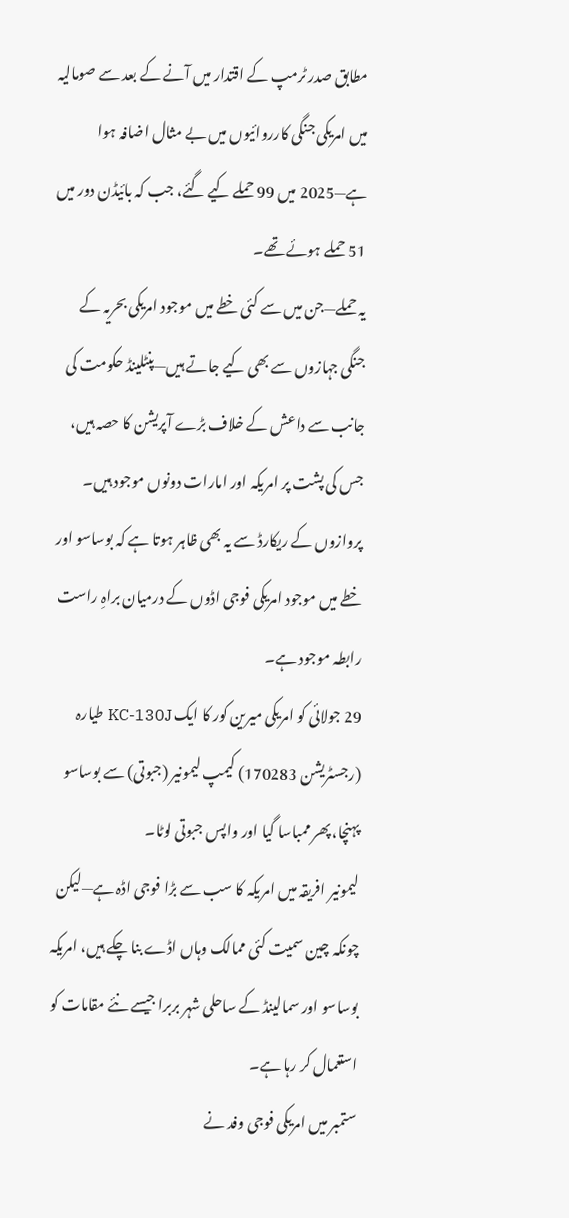مطابق صدر ٹرمپ کے اقتدار میں آنے کے بعد سے صومالیہ میں امریکی جنگی کارروائیوں میں بے مثال اضافہ ہوا ہے—2025 میں 99 حملے کیے گئے، جب کہ بائیڈن دور میں 51 حملے ہوئے تھے۔
یہ حملے—جن میں سے کئی خطے میں موجود امریکی بحریہ کے جنگی جہازوں سے بھی کیے جاتے ہیں—پنٹلینڈ حکومت کی جانب سے داعش کے خلاف بڑے آپریشن کا حصہ ہیں، جس کی پشت پر امریکہ اور امارات دونوں موجود ہیں۔
پروازوں کے ریکارڈ سے یہ بھی ظاہر ہوتا ہے کہ بوساسو اور خطے میں موجود امریکی فوجی اڈوں کے درمیان براہِ راست رابطہ موجود ہے۔
29 جولائی کو امریکی میرین کور کا ایک KC-130J طیارہ (رجسٹریشن 170283) کیمپ لیمونیر (جبوتی) سے بوساسو پہنچا، پھر ممباسا گیا اور واپس جبوتی لوٹا۔
لیمونیر افریقہ میں امریکہ کا سب سے بڑا فوجی اڈہ ہے—لیکن چونکہ چین سمیت کئی ممالک وہاں اڈے بنا چکے ہیں، امریکہ بوساسو اور سمالینڈ کے ساحلی شہر بربرا جیسے نئے مقامات کو استعمال کر رہا ہے۔
ستمبر میں امریکی فوجی وفد نے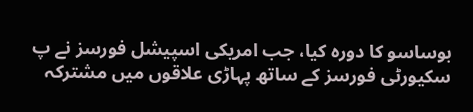بوساسو کا دورہ کیا، جب امریکی اسپیشل فورسز نے پ سکیورٹی فورسز کے ساتھ پہاڑی علاقوں میں مشترکہ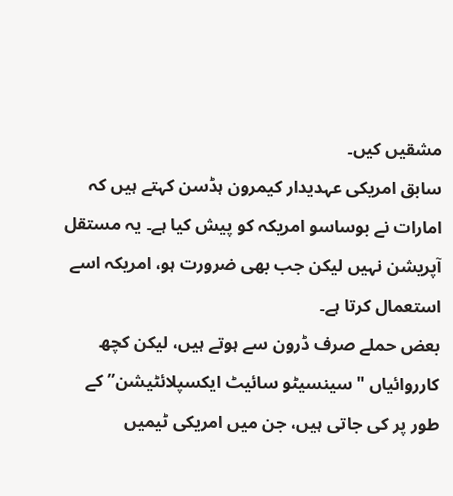مشقیں کیں۔
سابق امریکی عہدیدار کیمرون ہڈسن کہتے ہیں کہ امارات نے بوساسو امریکہ کو پیش کیا ہے۔ یہ مستقل آپریشن نہیں لیکن جب بھی ضرورت ہو، امریکہ اسے استعمال کرتا ہے۔
بعض حملے صرف ڈرون سے ہوتے ہیں، لیکن کچھ کارروائیاں "سینسیٹو سائیٹ ایکسپلائٹیشن” کے طور پر کی جاتی ہیں، جن میں امریکی ٹیمیں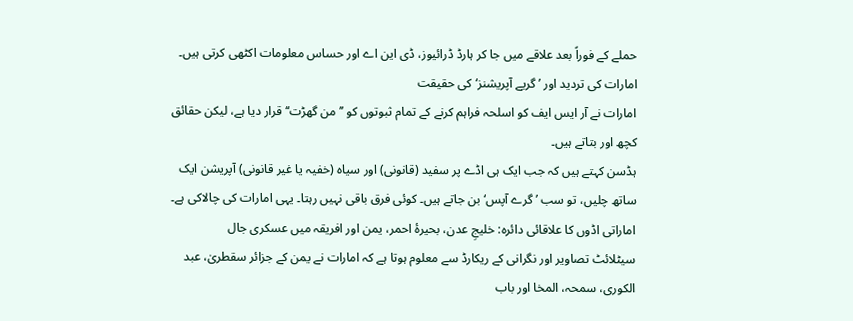حملے کے فوراً بعد علاقے میں جا کر ہارڈ ڈرائیوز، ڈی این اے اور حساس معلومات اکٹھی کرتی ہیں۔
امارات کی تردید اور ’گریے آپریشنز‘ کی حقیقت
امارات نے آر ایس ایف کو اسلحہ فراہم کرنے کے تمام ثبوتوں کو ’’من گھڑت‘‘ قرار دیا ہے، لیکن حقائق کچھ اور بتاتے ہیں۔
ہڈسن کہتے ہیں کہ جب ایک ہی اڈے پر سفید (قانونی) اور سیاہ (خفیہ یا غیر قانونی) آپریشن ایک ساتھ چلیں، تو سب ’گرے آپس‘ بن جاتے ہیں۔ کوئی فرق باقی نہیں رہتا۔ یہی امارات کی چالاکی ہے۔
اماراتی اڈوں کا علاقائی دائرہ: خلیجِ عدن، بحیرۂ احمر، یمن اور افریقہ میں عسکری جال
سیٹلائٹ تصاویر اور نگرانی کے ریکارڈ سے معلوم ہوتا ہے کہ امارات نے یمن کے جزائر سقطریٰ، عبد الکوری، سمحہ، المخا اور باب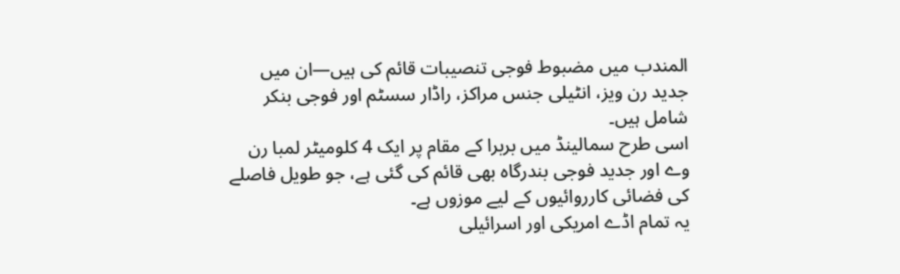المندب میں مضبوط فوجی تنصیبات قائم کی ہیں—ان میں جدید رن ویز، انٹیلی جنس مراکز، راڈار سسٹم اور فوجی بنکر شامل ہیں۔
اسی طرح سمالینڈ میں بربرا کے مقام پر ایک 4 کلومیٹر لمبا رن وے اور جدید فوجی بندرگاہ بھی قائم کی گئی ہے، جو طویل فاصلے کی فضائی کارروائیوں کے لیے موزوں ہے۔
یہ تمام اڈے امریکی اور اسرائیلی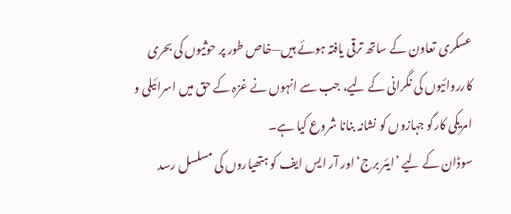عسکری تعاون کے ساتھ ترقی یافتہ ہوئے ہیں—خاص طور پر حوثیوں کی بحری کارروائیوں کی نگرانی کے لیے، جب سے انہوں نے غزہ کے حق میں اسرائیلی و امریکی کارگو جہازوں کو نشانہ بنانا شروع کیا ہے۔
سوڈان کے لیے ’ایئر برج‘ اور آر ایس ایف کو ہتھیاروں کی مسلسل رسد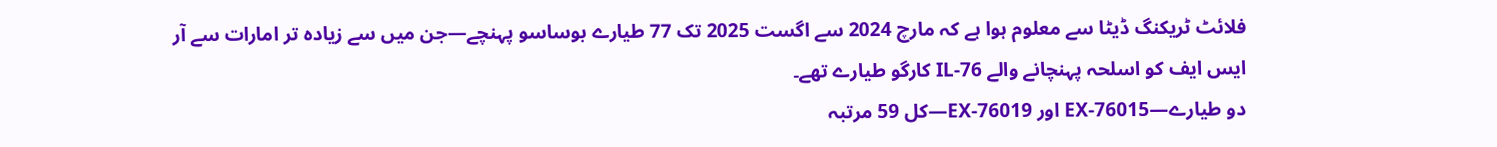فلائٹ ٹریکنگ ڈیٹا سے معلوم ہوا ہے کہ مارچ 2024 سے اگست 2025 تک 77 طیارے بوساسو پہنچے—جن میں سے زیادہ تر امارات سے آر ایس ایف کو اسلحہ پہنچانے والے IL-76 کارگو طیارے تھے۔
دو طیارے—EX-76015 اور EX-76019—کل 59 مرتبہ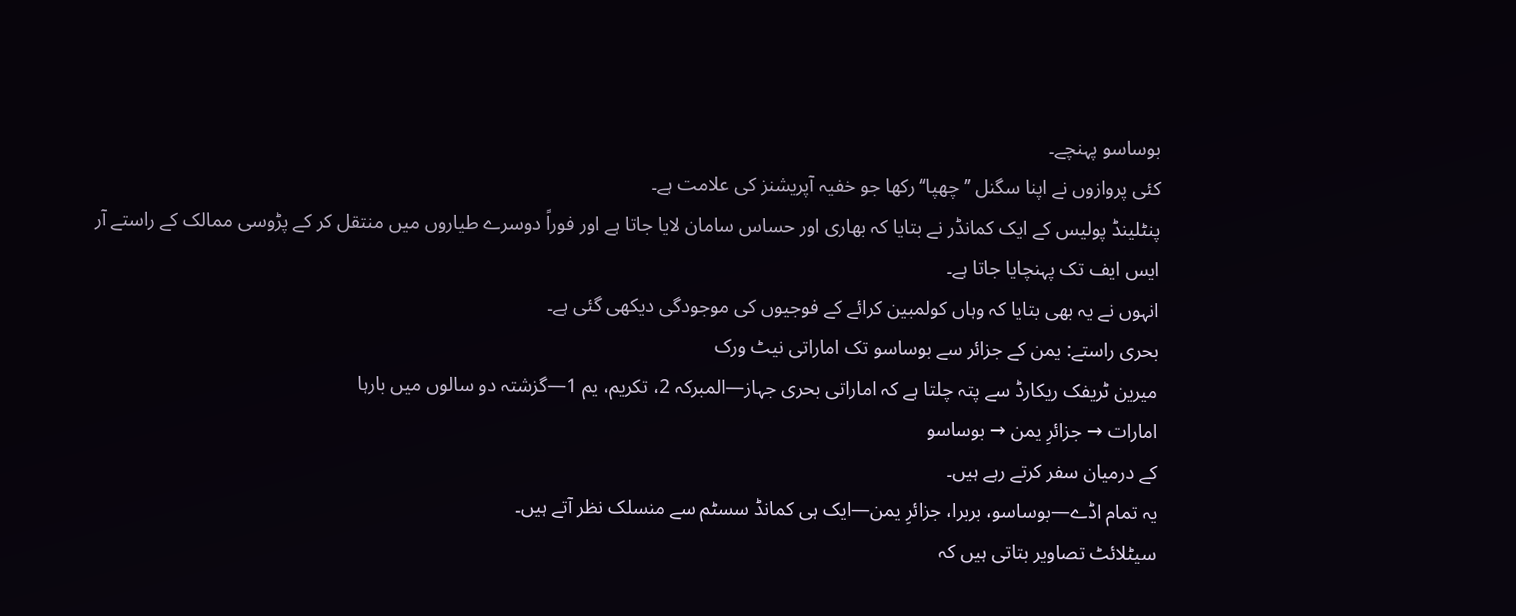بوساسو پہنچے۔
کئی پروازوں نے اپنا سگنل ’’چھپا‘‘ رکھا جو خفیہ آپریشنز کی علامت ہے۔
پنٹلینڈ پولیس کے ایک کمانڈر نے بتایا کہ بھاری اور حساس سامان لایا جاتا ہے اور فوراً دوسرے طیاروں میں منتقل کر کے پڑوسی ممالک کے راستے آر ایس ایف تک پہنچایا جاتا ہے۔
انہوں نے یہ بھی بتایا کہ وہاں کولمبین کرائے کے فوجیوں کی موجودگی دیکھی گئی ہے۔
بحری راستے: یمن کے جزائر سے بوساسو تک اماراتی نیٹ ورک
میرین ٹریفک ریکارڈ سے پتہ چلتا ہے کہ اماراتی بحری جہاز—المبرکہ 2، تکریم، یم 1—گزشتہ دو سالوں میں بارہا
امارات → جزائرِ یمن → بوساسو
کے درمیان سفر کرتے رہے ہیں۔
یہ تمام اڈے—بوساسو، بربرا، جزائرِ یمن—ایک ہی کمانڈ سسٹم سے منسلک نظر آتے ہیں۔
سیٹلائٹ تصاویر بتاتی ہیں کہ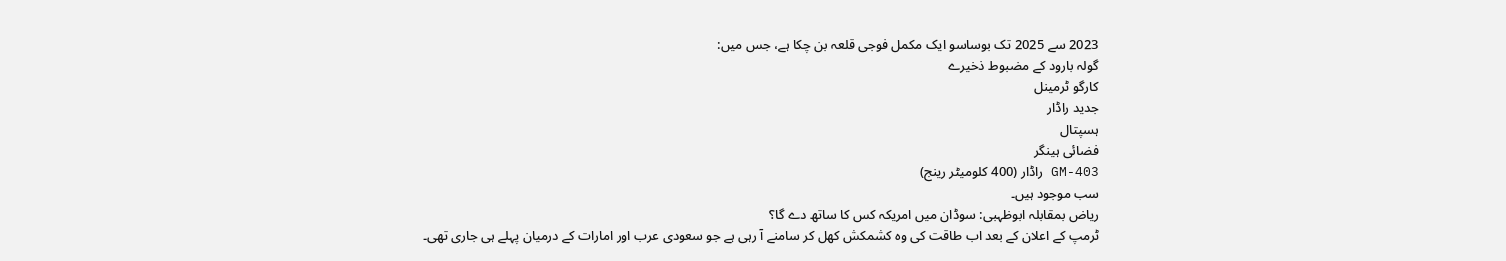2023 سے 2025 تک بوساسو ایک مکمل فوجی قلعہ بن چکا ہے، جس میں:
گولہ بارود کے مضبوط ذخیرے
کارگو ٹرمینل
جدید راڈار
ہسپتال
فضائی ہینگر
GM-403 راڈار (400 کلومیٹر رینج)
سب موجود ہیں۔
ریاض بمقابلہ ابوظہبی: سوڈان میں امریکہ کس کا ساتھ دے گا؟
ٹرمپ کے اعلان کے بعد اب طاقت کی وہ کشمکش کھل کر سامنے آ رہی ہے جو سعودی عرب اور امارات کے درمیان پہلے ہی جاری تھی۔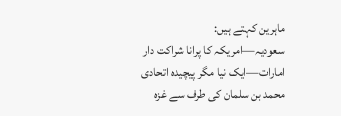ماہرین کہتے ہیں:
سعودیہ—امریکہ کا پرانا شراکت دار
امارات—ایک نیا مگر پیچیدہ اتحادی
محمد بن سلمان کی طرف سے غزہ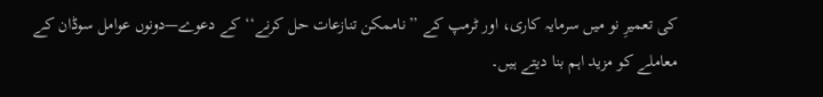کی تعمیرِ نو میں سرمایہ کاری، اور ٹرمپ کے ’’ناممکن تنازعات حل کرنے‘‘ کے دعوے—دونوں عوامل سوڈان کے معاملے کو مزید اہم بنا دیتے ہیں۔